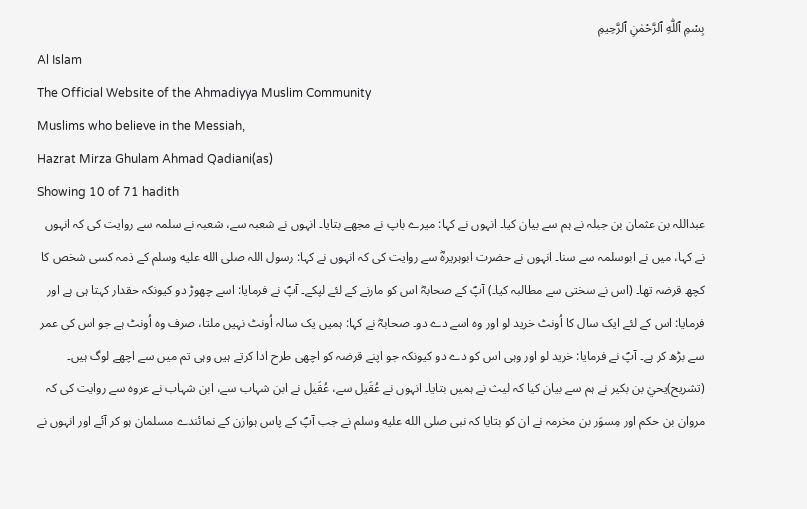بِسْمِ ٱللّٰهِ ٱلرَّحْمٰنِ ٱلرَّحِيمِ
Al Islam
The Official Website of the Ahmadiyya Muslim Community
Muslims who believe in the Messiah,
Hazrat Mirza Ghulam Ahmad Qadiani(as)
Showing 10 of 71 hadith
عبداللہ بن عثمان بن جبلہ نے ہم سے بیان کیا۔ انہوں نے کہا: میرے باپ نے مجھے بتایا۔ انہوں نے شعبہ سے، شعبہ نے سلمہ سے روایت کی کہ انہوں نے کہا، میں نے ابوسلمہ سے سنا۔ انہوں نے حضرت ابوہریرہؓ سے روایت کی کہ انہوں نے کہا: رسول اللہ صلى الله عليه وسلم کے ذمہ کسی شخص کا کچھ قرضہ تھا۔ (اس نے سختی سے مطالبہ کیا۔) آپؐ کے صحابہؓ اس کو مارنے کے لئے لپکے۔ آپؐ نے فرمایا: اسے چھوڑ دو کیونکہ حقدار کہتا ہی ہے اور فرمایا: اس کے لئے ایک سال کا اُونٹ خرید لو اور وہ اسے دے دو۔ صحابہؓ نے کہا: ہمیں یک سالہ اُونٹ نہیں ملتا، صرف وہ اُونٹ ہے جو اس کی عمر سے بڑھ کر ہے۔ آپؐ نے فرمایا: خرید لو اور وہی اس کو دے دو کیونکہ جو اپنے قرضہ کو اچھی طرح ادا کرتے ہیں وہی تم میں سے اچھے لوگ ہیں۔
(تشریح)یحيٰ بن بکیر نے ہم سے بیان کیا کہ لیث نے ہمیں بتایا۔ انہوں نے عُقَیل سے، عُقَیل نے ابن شہاب سے، ابن شہاب نے عروہ سے روایت کی کہ مروان بن حکم اور مِسوَر بن مخرمہ نے ان کو بتایا کہ نبی صلى الله عليه وسلم نے جب آپؐ کے پاس ہوازن کے نمائندے مسلمان ہو کر آئے اور انہوں نے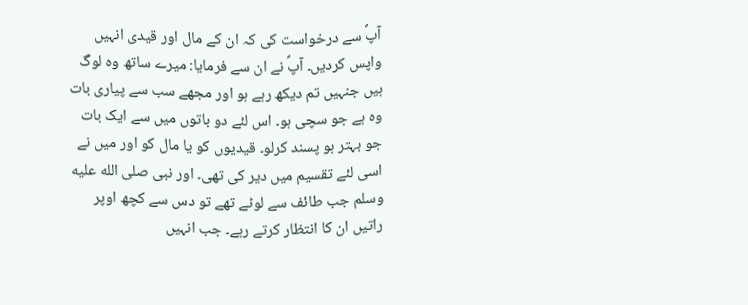آپؐ سے درخواست کی کہ ان کے مال اور قیدی انہیں واپس کردیں۔ آپؐ نے ان سے فرمایا: میرے ساتھ وہ لوگ ہیں جنہیں تم دیکھ رہے ہو اور مجھے سب سے پیاری بات وہ ہے جو سچی ہو۔ اس لئے دو باتوں میں سے ایک بات جو بہتر ہو پسند کرلو۔ قیدیوں کو یا مال کو اور میں نے اسی لئے تقسیم میں دیر کی تھی۔ اور نبی صلى الله عليه وسلم جب طائف سے لوٹے تھے تو دس سے کچھ اوپر راتیں ان کا انتظار کرتے رہے۔ جب انہیں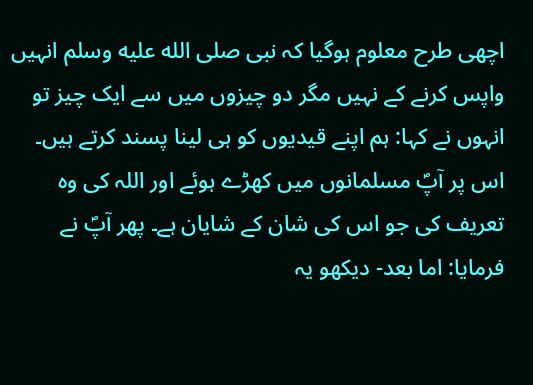اچھی طرح معلوم ہوگیا کہ نبی صلى الله عليه وسلم انہیں واپس کرنے کے نہیں مگر دو چیزوں میں سے ایک چیز تو انہوں نے کہا: ہم اپنے قیدیوں کو ہی لینا پسند کرتے ہیں۔ اس پر آپؐ مسلمانوں میں کھڑے ہوئے اور اللہ کی وہ تعریف کی جو اس کی شان کے شایان ہے۔ پھر آپؐ نے فرمایا: اما بعد- دیکھو یہ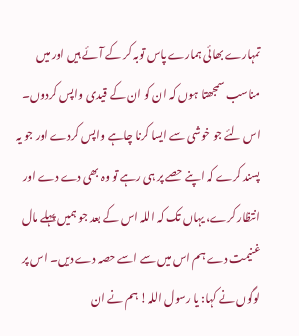تمہارے بھائی ہمارے پاس توبہ کر کے آئے ہیں اور میں مناسب سمجھتا ہوں کہ ان کو ان کے قیدی واپس کردوں۔ اس لئے جو خوشی سے ایسا کرنا چاہے واپس کردے اور جو یہ پسند کرے کہ اپنے حصے پر ہی رہے تو وہ بھی دے دے اور انتظار کرے، یہاں تک کہ اللہ اس کے بعد جو ہمیں پہلے مال غنیمت دے ہم اس میں سے اسے حصہ دے دیں۔ اس پر لوگوں نے کہا: یا رسول اللہ! ہم نے ان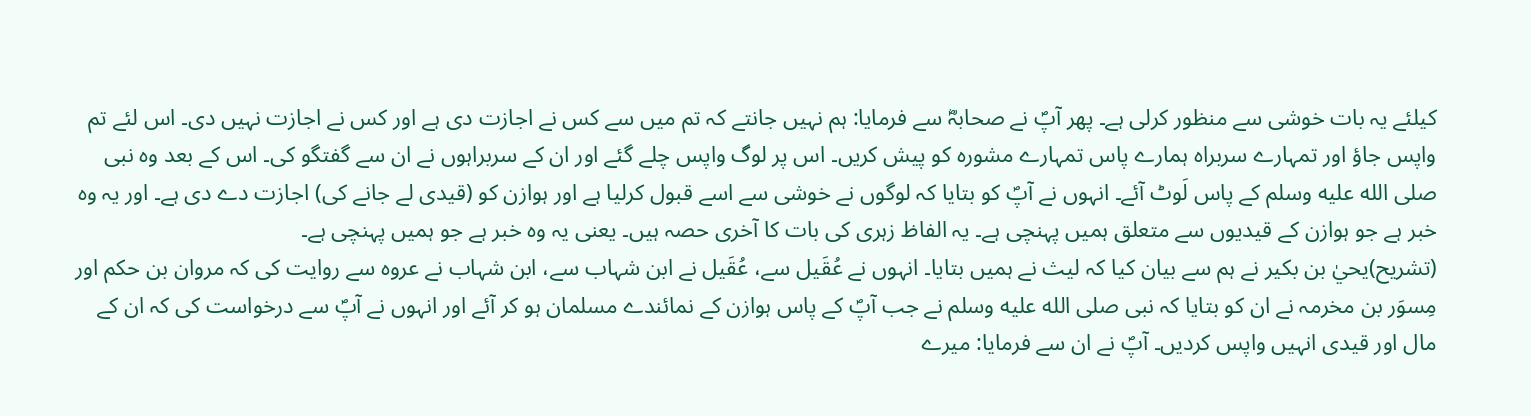کیلئے یہ بات خوشی سے منظور کرلی ہے۔ پھر آپؐ نے صحابہؓ سے فرمایا: ہم نہیں جانتے کہ تم میں سے کس نے اجازت دی ہے اور کس نے اجازت نہیں دی۔ اس لئے تم واپس جاؤ اور تمہارے سربراہ ہمارے پاس تمہارے مشورہ کو پیش کریں۔ اس پر لوگ واپس چلے گئے اور ان کے سربراہوں نے ان سے گفتگو کی۔ اس کے بعد وہ نبی صلى الله عليه وسلم کے پاس لَوٹ آئے۔ انہوں نے آپؐ کو بتایا کہ لوگوں نے خوشی سے اسے قبول کرلیا ہے اور ہوازن کو (قیدی لے جانے کی) اجازت دے دی ہے۔ اور یہ وہ خبر ہے جو ہوازن کے قیدیوں سے متعلق ہمیں پہنچی ہے۔ یہ الفاظ زہری کی بات کا آخری حصہ ہیں۔ یعنی یہ وہ خبر ہے جو ہمیں پہنچی ہے۔
(تشریح)یحيٰ بن بکیر نے ہم سے بیان کیا کہ لیث نے ہمیں بتایا۔ انہوں نے عُقَیل سے، عُقَیل نے ابن شہاب سے، ابن شہاب نے عروہ سے روایت کی کہ مروان بن حکم اور مِسوَر بن مخرمہ نے ان کو بتایا کہ نبی صلى الله عليه وسلم نے جب آپؐ کے پاس ہوازن کے نمائندے مسلمان ہو کر آئے اور انہوں نے آپؐ سے درخواست کی کہ ان کے مال اور قیدی انہیں واپس کردیں۔ آپؐ نے ان سے فرمایا: میرے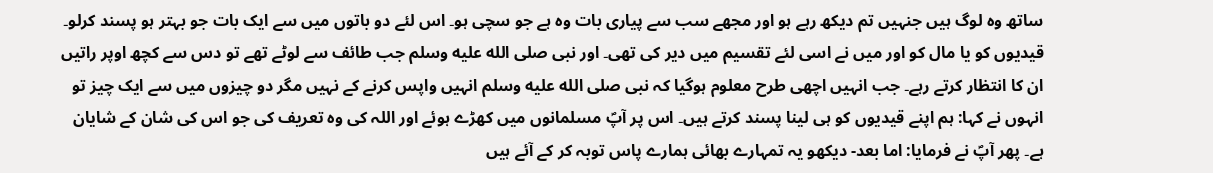ساتھ وہ لوگ ہیں جنہیں تم دیکھ رہے ہو اور مجھے سب سے پیاری بات وہ ہے جو سچی ہو۔ اس لئے دو باتوں میں سے ایک بات جو بہتر ہو پسند کرلو۔ قیدیوں کو یا مال کو اور میں نے اسی لئے تقسیم میں دیر کی تھی۔ اور نبی صلى الله عليه وسلم جب طائف سے لوٹے تھے تو دس سے کچھ اوپر راتیں ان کا انتظار کرتے رہے۔ جب انہیں اچھی طرح معلوم ہوگیا کہ نبی صلى الله عليه وسلم انہیں واپس کرنے کے نہیں مگر دو چیزوں میں سے ایک چیز تو انہوں نے کہا: ہم اپنے قیدیوں کو ہی لینا پسند کرتے ہیں۔ اس پر آپؐ مسلمانوں میں کھڑے ہوئے اور اللہ کی وہ تعریف کی جو اس کی شان کے شایان ہے۔ پھر آپؐ نے فرمایا: اما بعد- دیکھو یہ تمہارے بھائی ہمارے پاس توبہ کر کے آئے ہیں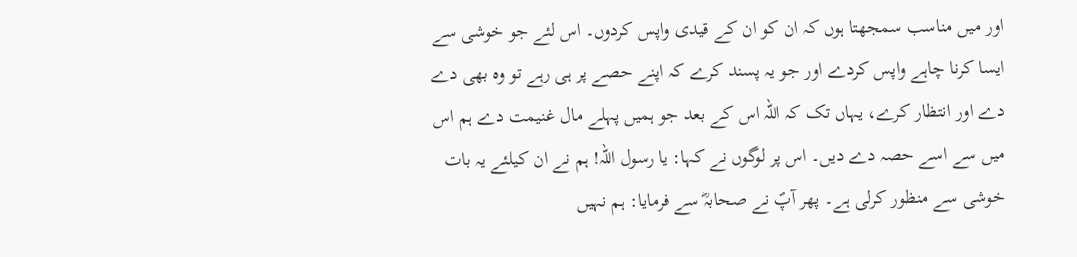اور میں مناسب سمجھتا ہوں کہ ان کو ان کے قیدی واپس کردوں۔ اس لئے جو خوشی سے ایسا کرنا چاہے واپس کردے اور جو یہ پسند کرے کہ اپنے حصے پر ہی رہے تو وہ بھی دے دے اور انتظار کرے، یہاں تک کہ اللہ اس کے بعد جو ہمیں پہلے مال غنیمت دے ہم اس میں سے اسے حصہ دے دیں۔ اس پر لوگوں نے کہا: یا رسول اللہ! ہم نے ان کیلئے یہ بات خوشی سے منظور کرلی ہے۔ پھر آپؐ نے صحابہؓ سے فرمایا: ہم نہیں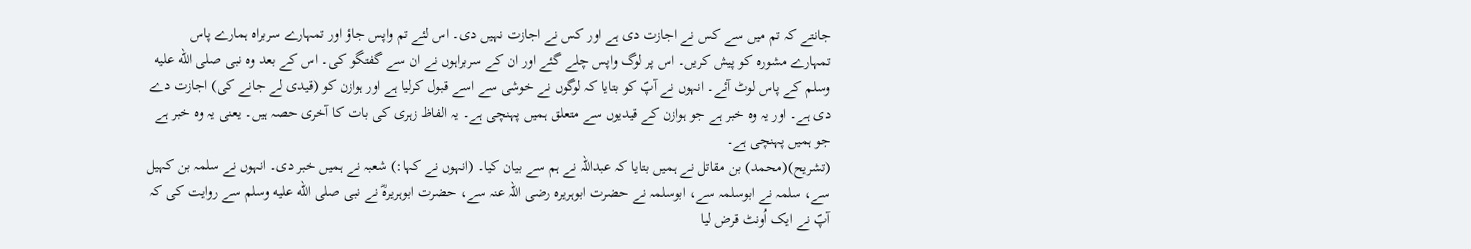جانتے کہ تم میں سے کس نے اجازت دی ہے اور کس نے اجازت نہیں دی۔ اس لئے تم واپس جاؤ اور تمہارے سربراہ ہمارے پاس تمہارے مشورہ کو پیش کریں۔ اس پر لوگ واپس چلے گئے اور ان کے سربراہوں نے ان سے گفتگو کی۔ اس کے بعد وہ نبی صلى الله عليه وسلم کے پاس لوٹ آئے۔ انہوں نے آپؐ کو بتایا کہ لوگوں نے خوشی سے اسے قبول کرلیا ہے اور ہوازن کو (قیدی لے جانے کی) اجازت دے دی ہے۔ اور یہ وہ خبر ہے جو ہوازن کے قیدیوں سے متعلق ہمیں پہنچی ہے۔ یہ الفاظ زہری کی بات کا آخری حصہ ہیں۔ یعنی یہ وہ خبر ہے جو ہمیں پہنچی ہے۔
(تشریح)(محمد) بن مقاتل نے ہمیں بتایا کہ عبداللہ نے ہم سے بیان کیا۔ (انہوں نے کہا:) شعبہ نے ہمیں خبر دی۔ انہوں نے سلمہ بن کہیل سے، سلمہ نے ابوسلمہ سے، ابوسلمہ نے حضرت ابوہریرہ رضی اللہ عنہ سے، حضرت ابوہریرہؓ نے نبی صلى الله عليه وسلم سے روایت کی کہ آپؐ نے ایک اُونٹ قرض لیا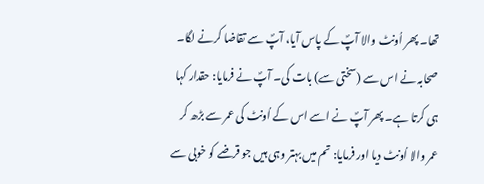تھا۔ پھر اُونٹ والا آپؐ کے پاس آیا، آپؐ سے تقاضا کرنے لگا۔ صحابہ نے اس سے (سختی سے) بات کی۔ آپؐ نے فرمایا: حقدار کہا ہی کرتا ہے۔ پھر آپؐ نے اسے اس کے اُونٹ کی عمر سے بڑھ کر عمر والا اُونٹ دیا اور فرمایا: تم میں بہتر وہی ہیں جو قرضے کو خوبی سے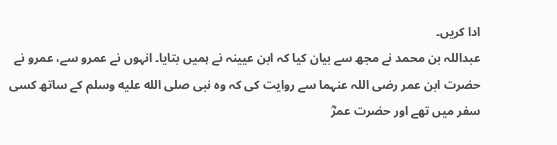ادا کریں۔
عبداللہ بن محمد نے مجھ سے بیان کیا کہ ابن عیینہ نے ہمیں بتایا۔ انہوں نے عمرو سے، عمرو نے حضرت ابن عمر رضی اللہ عنہما سے روایت کی کہ وہ نبی صلى الله عليه وسلم کے ساتھ کسی سفر میں تھے اور حضرت عمرؓ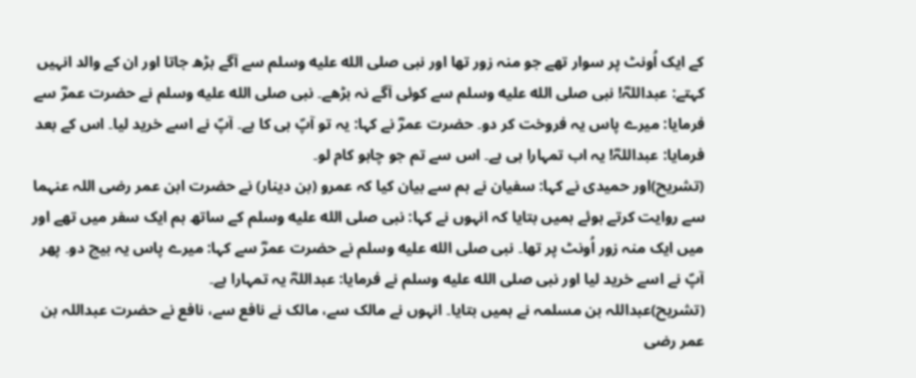کے ایک اُونٹ پر سوار تھے جو منہ زور تھا اور نبی صلى الله عليه وسلم سے آگے بڑھ جاتا اور ان کے والد انہیں کہتے: عبداللہؓ! نبی صلى الله عليه وسلم سے کوئی آگے نہ بڑھے۔ نبی صلى الله عليه وسلم نے حضرت عمرؓ سے فرمایا: میرے پاس یہ فروخت کر دو۔ حضرت عمرؓ نے کہا: یہ تو آپؐ ہی کا ہے۔ آپؐ نے اسے خرید لیا۔ اس کے بعد فرمایا: عبداللہؓ! یہ اب تمہارا ہی ہے۔ اس سے تم جو چاہو کام لو۔
(تشریح)اور حمیدی نے کہا: سفیان نے ہم سے بیان کیا کہ عمرو (بن دینار) نے حضرت ابن عمر رضی اللہ عنہما سے روایت کرتے ہوئے ہمیں بتایا کہ انہوں نے کہا: نبی صلى الله عليه وسلم کے ساتھ ہم ایک سفر میں تھے اور میں ایک منہ زور اُونٹ پر تھا۔ نبی صلى الله عليه وسلم نے حضرت عمرؓ سے کہا: میرے پاس یہ بیچ دو۔ پھر آپؐ نے اسے خرید لیا اور نبی صلى الله عليه وسلم نے فرمایا: عبداللہؓ یہ تمہارا ہے۔
(تشریح)عبداللہ بن مسلمہ نے ہمیں بتایا۔ انہوں نے مالک سے، مالک نے نافع سے، نافع نے حضرت عبداللہ بن عمر رضی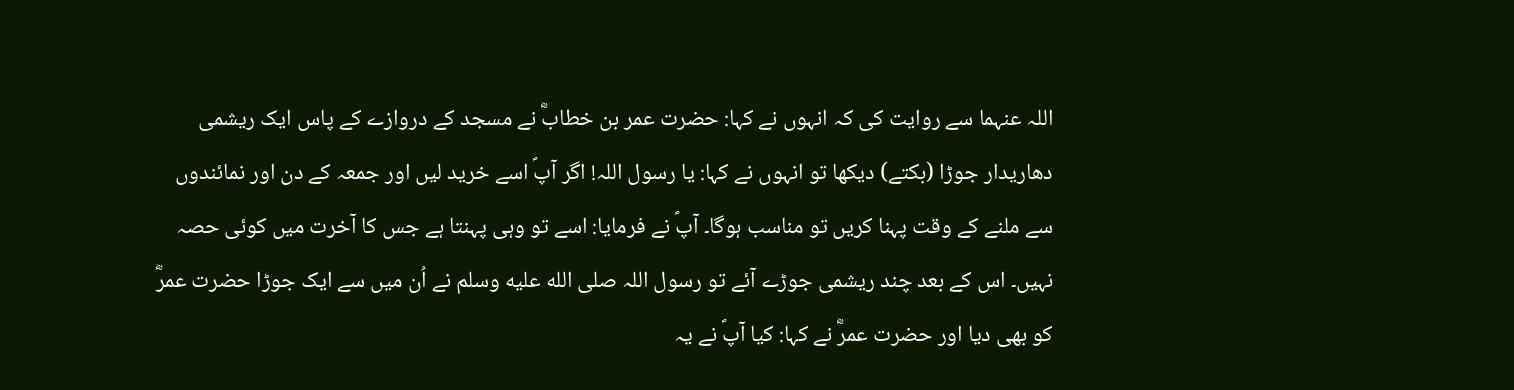اللہ عنہما سے روایت کی کہ انہوں نے کہا: حضرت عمر بن خطابؓ نے مسجد کے دروازے کے پاس ایک ریشمی دھاریدار جوڑا (بکتے) دیکھا تو انہوں نے کہا: یا رسول اللہ! اگر آپؐ اسے خرید لیں اور جمعہ کے دن اور نمائندوں سے ملنے کے وقت پہنا کریں تو مناسب ہوگا۔ آپؐ نے فرمایا: اسے تو وہی پہنتا ہے جس کا آخرت میں کوئی حصہ نہیں۔ اس کے بعد چند ریشمی جوڑے آئے تو رسول اللہ صلى الله عليه وسلم نے اُن میں سے ایک جوڑا حضرت عمرؓ کو بھی دیا اور حضرت عمرؓ نے کہا: کیا آپؐ نے یہ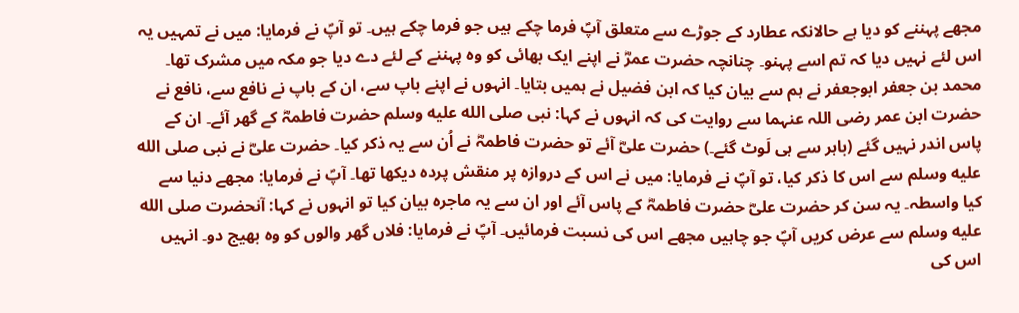مجھے پہننے کو دیا ہے حالانکہ عطارد کے جوڑے سے متعلق آپؐ فرما چکے ہیں جو فرما چکے ہیں۔ تو آپؐ نے فرمایا: میں نے تمہیں یہ اس لئے نہیں دیا کہ تم اسے پہنو۔ چنانچہ حضرت عمرؓ نے اپنے ایک بھائی کو وہ پہننے کے لئے دے دیا جو مکہ میں مشرک تھا۔
محمد بن جعفر ابوجعفر نے ہم سے بیان کیا کہ ابن فضیل نے ہمیں بتایا۔ انہوں نے اپنے باپ سے، ان کے باپ نے نافع سے، نافع نے حضرت ابن عمر رضی اللہ عنہما سے روایت کی کہ انہوں نے کہا: نبی صلى الله عليه وسلم حضرت فاطمہؓ کے گھر آئے۔ ان کے پاس اندر نہیں گئے (باہر سے ہی لَوٹ گئے۔) حضرت علیؓ آئے تو حضرت فاطمہؓ نے اُن سے یہ ذکر کیا۔ حضرت علیؓ نے نبی صلى الله عليه وسلم سے اس کا ذکر کیا، تو آپؐ نے فرمایا: میں نے اس کے دروازہ پر منقش پردہ دیکھا تھا۔ آپؐ نے فرمایا: مجھے دنیا سے کیا واسطہ۔ یہ سن کر حضرت علیؓ حضرت فاطمہؓ کے پاس آئے اور ان سے یہ ماجرہ بیان کیا تو انہوں نے کہا: آنحضرت صلى الله عليه وسلم سے عرض کریں آپؐ جو چاہیں مجھے اس کی نسبت فرمائیں۔ آپؐ نے فرمایا: فلاں گھر والوں کو وہ بھیج دو۔ انہیں اس کی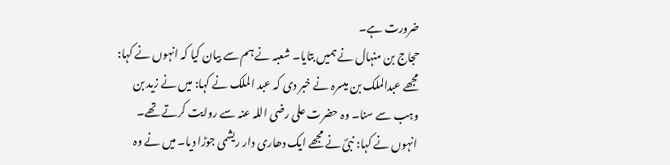ضرورت ہے۔
حجاج بن منہال نے ہمیں بتایا۔ شعبہ نے ہم سے بیان کیا کہ انہوں نے کہا: مجھے عبدالملک بن میسرہ نے خبر دی کہ عبد الملک نے کہا: میں نے زید بن وہب سے سنا۔ وہ حضرت علی رضی اللہ عنہ سے روایت کرتے تھے۔ انہوں نے کہا: نبیؐ نے مجھے ایک دھاری دار ریشمی جوڑا دیا۔ میں نے وہ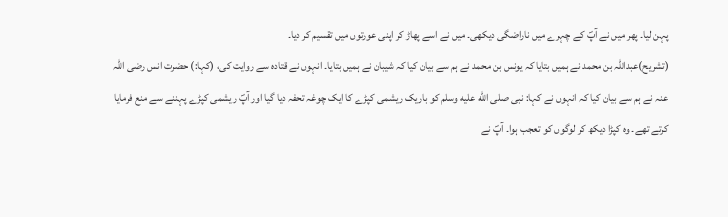پہن لیا۔ پھر میں نے آپؐ کے چہرے میں ناراضگی دیکھی۔ میں نے اسے پھاڑ کر اپنی عورتوں میں تقسیم کر دیا۔
(تشریح)عبداللہ بن محمد نے ہمیں بتایا کہ یونس بن محمد نے ہم سے بیان کیا کہ شیبان نے ہمیں بتایا۔ انہوں نے قتادہ سے روایت کی، (کہا:) حضرت انس رضی اللہ عنہ نے ہم سے بیان کیا کہ انہوں نے کہا: نبی صلى الله عليه وسلم کو باریک ریشمی کپڑے کا ایک چوغہ تحفہ دیا گیا اور آپؐ ریشمی کپڑے پہننے سے منع فرمایا کرتے تھے۔ وہ کپڑا دیکھ کر لوگوں کو تعجب ہوا۔ آپؐ نے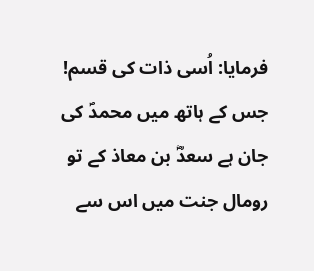فرمایا: اُسی ذات کی قسم! جس کے ہاتھ میں محمدؐ کی جان ہے سعدؓ بن معاذ کے تو رومال جنت میں اس سے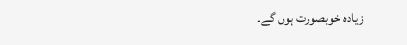زیادہ خوبصورت ہوں گے۔